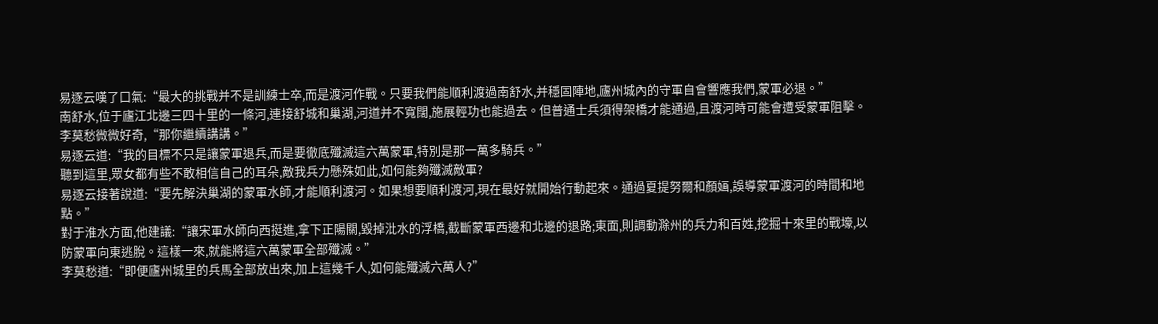易逐云嘆了口氣:“最大的挑戰并不是訓練士卒,而是渡河作戰。只要我們能順利渡過南舒水,并穩固陣地,廬州城內的守軍自會響應我們,蒙軍必退。”
南舒水,位于廬江北邊三四十里的一條河,連接舒城和巢湖,河道并不寬闊,施展輕功也能過去。但普通士兵須得架橋才能通過,且渡河時可能會遭受蒙軍阻擊。
李莫愁微微好奇,“那你繼續講講。”
易逐云道:“我的目標不只是讓蒙軍退兵,而是要徹底殲滅這六萬蒙軍,特別是那一萬多騎兵。”
聽到這里,眾女都有些不敢相信自己的耳朵,敵我兵力懸殊如此,如何能夠殲滅敵軍?
易逐云接著說道:“要先解決巢湖的蒙軍水師,才能順利渡河。如果想要順利渡河,現在最好就開始行動起來。通過夏提努爾和顏婳,誤導蒙軍渡河的時間和地點。”
對于淮水方面,他建議:“讓宋軍水師向西挺進,拿下正陽關,毀掉沘水的浮橋,截斷蒙軍西邊和北邊的退路;東面,則調動滁州的兵力和百姓,挖掘十來里的戰壕,以防蒙軍向東逃脫。這樣一來,就能將這六萬蒙軍全部殲滅。”
李莫愁道:“即便廬州城里的兵馬全部放出來,加上這幾千人,如何能殲滅六萬人?”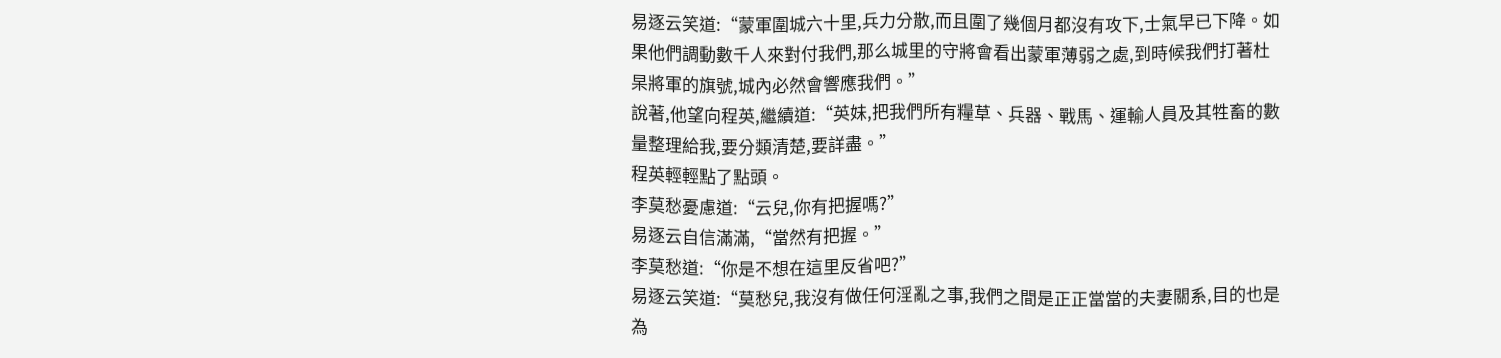易逐云笑道:“蒙軍圍城六十里,兵力分散,而且圍了幾個月都沒有攻下,士氣早已下降。如果他們調動數千人來對付我們,那么城里的守將會看出蒙軍薄弱之處,到時候我們打著杜杲將軍的旗號,城內必然會響應我們。”
說著,他望向程英,繼續道:“英妹,把我們所有糧草、兵器、戰馬、運輸人員及其牲畜的數量整理給我,要分類清楚,要詳盡。”
程英輕輕點了點頭。
李莫愁憂慮道:“云兒,你有把握嗎?”
易逐云自信滿滿,“當然有把握。”
李莫愁道:“你是不想在這里反省吧?”
易逐云笑道:“莫愁兒,我沒有做任何淫亂之事,我們之間是正正當當的夫妻關系,目的也是為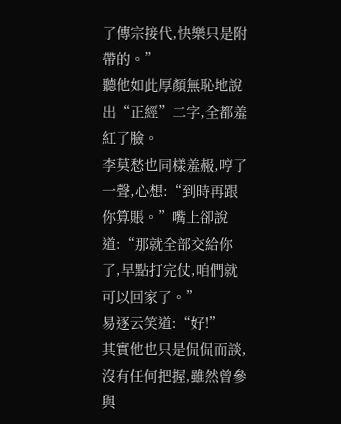了傳宗接代,快樂只是附帶的。”
聽他如此厚顏無恥地說出“正經”二字,全都羞紅了臉。
李莫愁也同樣羞赧,哼了一聲,心想:“到時再跟你算賬。”嘴上卻說道:“那就全部交給你了,早點打完仗,咱們就可以回家了。”
易逐云笑道:“好!”
其實他也只是侃侃而談,沒有任何把握,雖然曾參與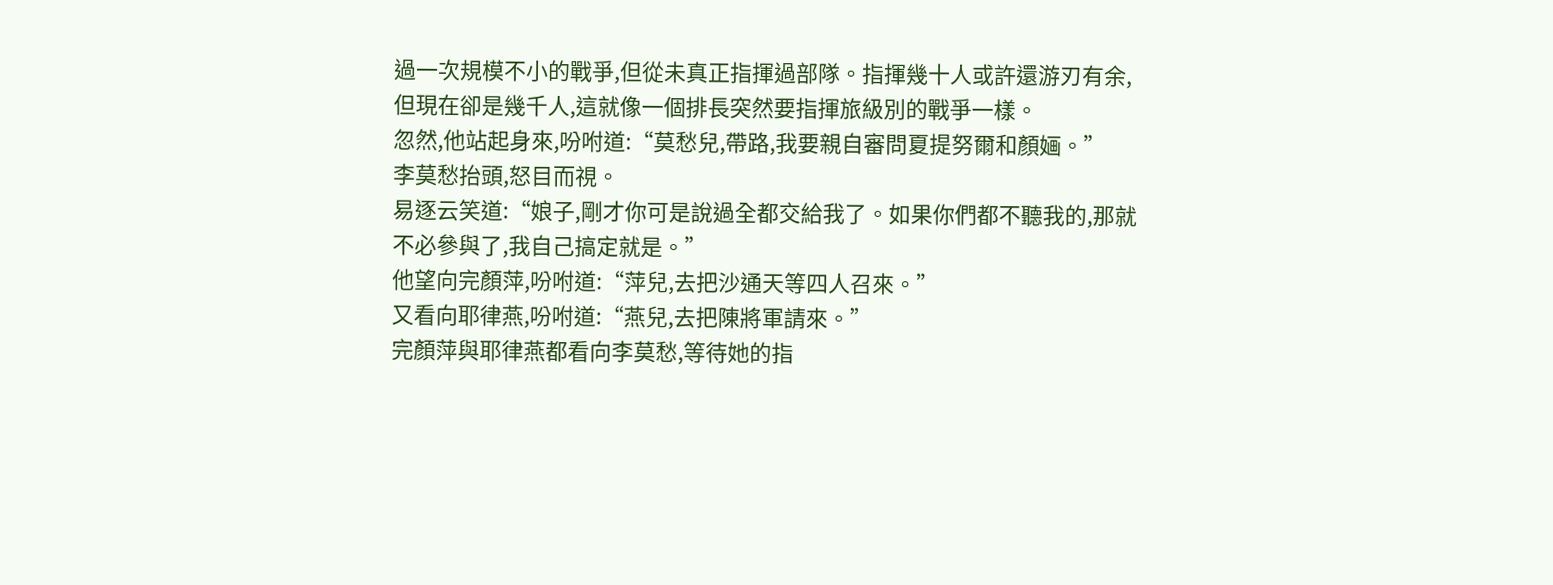過一次規模不小的戰爭,但從未真正指揮過部隊。指揮幾十人或許還游刃有余,但現在卻是幾千人,這就像一個排長突然要指揮旅級別的戰爭一樣。
忽然,他站起身來,吩咐道:“莫愁兒,帶路,我要親自審問夏提努爾和顏婳。”
李莫愁抬頭,怒目而視。
易逐云笑道:“娘子,剛才你可是說過全都交給我了。如果你們都不聽我的,那就不必參與了,我自己搞定就是。”
他望向完顏萍,吩咐道:“萍兒,去把沙通天等四人召來。”
又看向耶律燕,吩咐道:“燕兒,去把陳將軍請來。”
完顏萍與耶律燕都看向李莫愁,等待她的指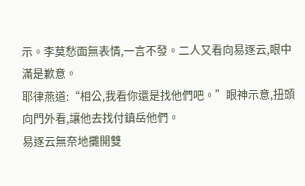示。李莫愁面無表情,一言不發。二人又看向易逐云,眼中滿是歉意。
耶律燕道:“相公,我看你還是找他們吧。”眼神示意,扭頭向門外看,讓他去找付鎮岳他們。
易逐云無奈地攤開雙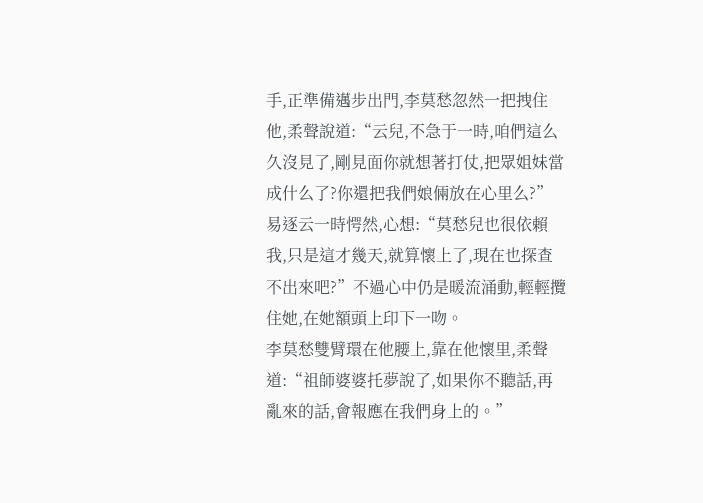手,正準備邁步出門,李莫愁忽然一把拽住他,柔聲說道:“云兒,不急于一時,咱們這么久沒見了,剛見面你就想著打仗,把眾姐妹當成什么了?你還把我們娘倆放在心里么?”
易逐云一時愕然,心想:“莫愁兒也很依賴我,只是這才幾天,就算懷上了,現在也探查不出來吧?”不過心中仍是暖流涌動,輕輕攬住她,在她額頭上印下一吻。
李莫愁雙臂環在他腰上,靠在他懷里,柔聲道:“祖師婆婆托夢說了,如果你不聽話,再亂來的話,會報應在我們身上的。”